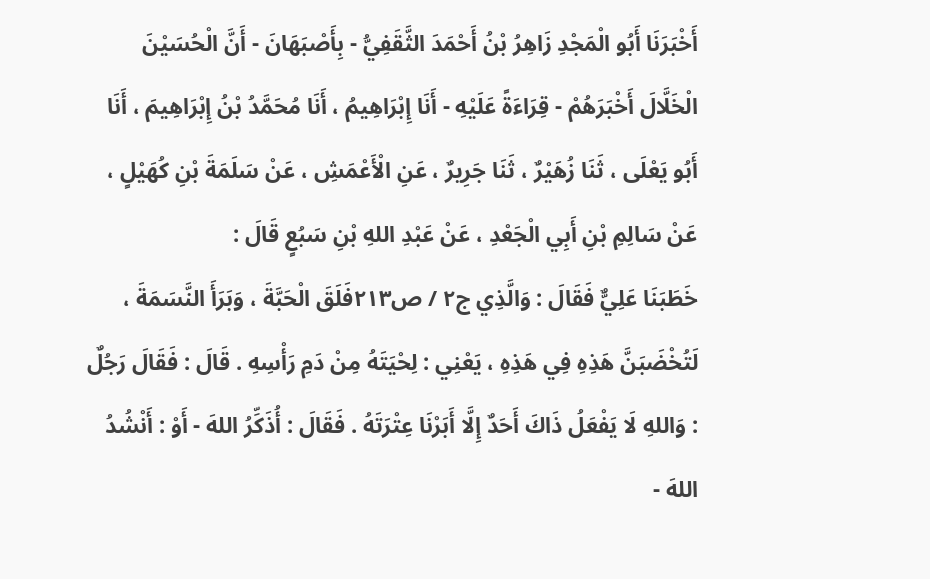أَخْبَرَنَا أَبُو الْمَجْدِ زَاهِرُ بْنُ أَحْمَدَ الثَّقَفِيُّ - بِأَصْبَهَانَ - أَنَّ الْحُسَيْنَ الْخَلَّالَ أَخْبَرَهُمْ - قِرَاءَةً عَلَيْهِ - أَنَا إِبْرَاهِيمُ ، أَنَا مُحَمَّدُ بْنُ إِبْرَاهِيمَ ، أَنَا أَبُو يَعْلَى ، ثَنَا زُهَيْرٌ ، ثَنَا جَرِيرٌ ، عَنِ الْأَعْمَشِ ، عَنْ سَلَمَةَ بْنِ كُهَيْلٍ ، عَنْ سَالِمِ بْنِ أَبِي الْجَعْدِ ، عَنْ عَبْدِ اللهِ بْنِ سَبُعٍ قَالَ :
خَطَبَنَا عَلِيٌّ فَقَالَ : وَالَّذِي ج٢ / ص٢١٣فَلَقَ الْحَبَّةَ ، وَبَرَأَ النَّسَمَةَ ، لَتُخْضَبَنَّ هَذِهِ فِي هَذِهِ ، يَعْنِي : لِحْيَتَهُ مِنْ دَمِ رَأْسِهِ . قَالَ : فَقَالَ رَجُلٌ : وَاللهِ لَا يَفْعَلُ ذَاكَ أَحَدٌ إِلَّا أَبَرْنَا عِتْرَتَهُ . فَقَالَ : أُذَكِّرُ اللهَ - أَوْ : أَنْشُدُ اللهَ -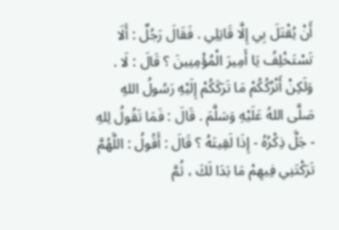أَنْ يُقْتَلَ بِي إِلَّا قَاتِلِي . فَقَالَ رَجُلٌ : أَلَا تَسْتَخْلِفُ يَا أَمِيرَ الْمُؤْمِنِينَ ؟ قَالَ : لَا . وَلَكِنْ أَتْرُكُكُمْ مَا تَرَكَكُمْ إِلَيْهِ رَسُولُ اللهِ صَلَّى اللهُ عَلَيْهِ وَسَلَّمَ . قَالَ : فَمَا تَقُولُ لِلهِ - جَلَّ ذِكْرُهُ - إِذَا لَقِيتَهُ ؟ قَالَ : أَقُولُ : اللَّهُمَّ تَرَكْتَنِي فِيهِمْ مَا بَدَا لَكَ ، ثُمَّ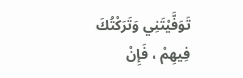تَوَفَّيْتَنِي وَتَرَكْتُكَ فِيهِمْ ، فَإِنْ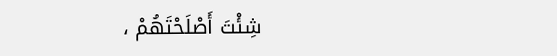شِئْتَ أَصْلَحْتَهُمْ ،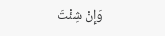وَإِنْ شِئْتَ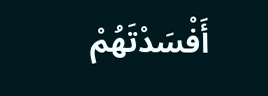أَفْسَدْتَهُمْ